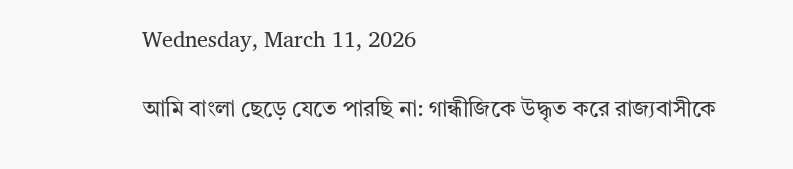Wednesday, March 11, 2026

আমি বাংলা ছেড়ে যেতে পারছি না: গান্ধীজিকে উদ্ধৃত করে রাজ্যবাসীকে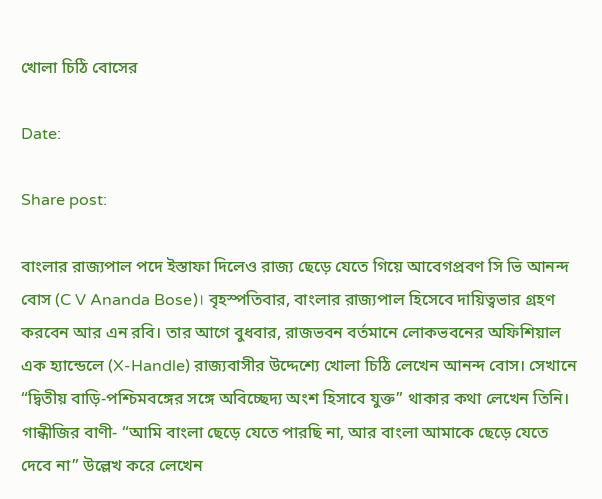খোলা চিঠি বোসের

Date:

Share post:

বাংলার রাজ্যপাল পদে ইস্তাফা দিলেও রাজ্য ছেড়ে যেতে গিয়ে আবেগপ্রবণ সি ভি আনন্দ বোস (C V Ananda Bose)। বৃহস্পতিবার, বাংলার রাজ্যপাল হিসেবে দায়িত্বভার গ্রহণ করবেন আর এন রবি। তার আগে বুধবার, রাজভবন বর্তমানে লোকভবনের অফিশিয়াল এক হ্যান্ডেলে (X-Handle) রাজ্যবাসীর উদ্দেশ্যে খোলা চিঠি লেখেন আনন্দ বোস। সেখানে “দ্বিতীয় বাড়ি-পশ্চিমবঙ্গের সঙ্গে অবিচ্ছেদ্য অংশ হিসাবে যুক্ত” থাকার কথা লেখেন তিনি। গান্ধীজির বাণী- “আমি বাংলা ছেড়ে যেতে পারছি না, আর বাংলা আমাকে ছেড়ে যেতে দেবে না” উল্লেখ করে লেখেন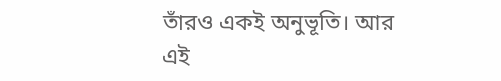তাঁরও একই অনুভূতি। আর এই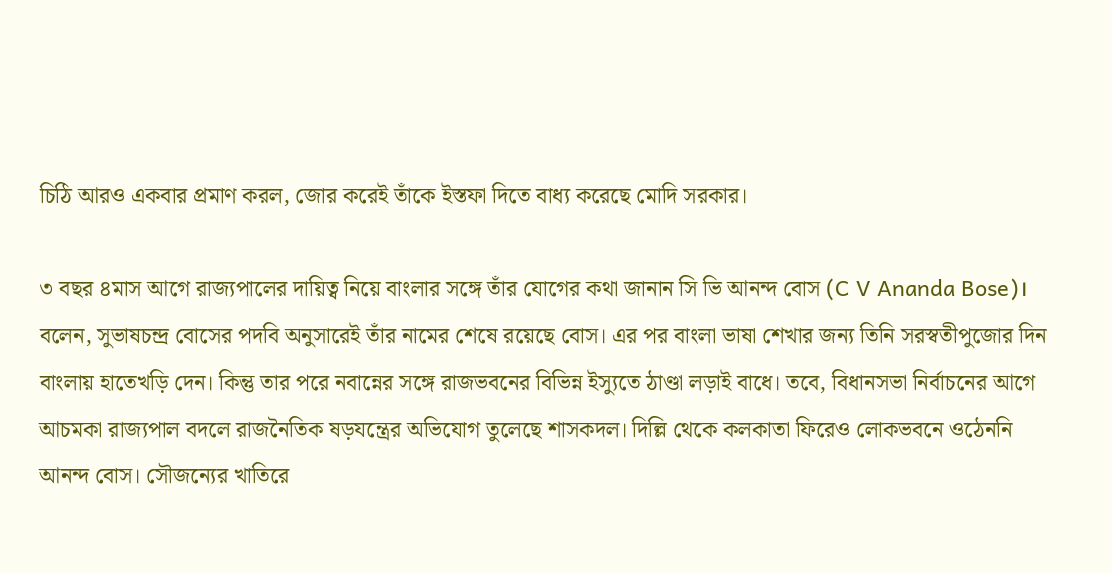চিঠি আরও একবার প্রমাণ করল, জোর করেই তাঁকে ইস্তফা দিতে বাধ্য করেছে মোদি সরকার।

৩ বছর ৪মাস আগে রাজ্যপালের দায়িত্ব নিয়ে বাংলার সঙ্গে তাঁর যোগের কথা জানান সি ভি আনন্দ বোস (C V Ananda Bose)। বলেন, সুভাষচন্দ্র বোসের পদবি অনুসারেই তাঁর নামের শেষে রয়েছে বোস। এর পর বাংলা ভাষা শেখার জন্য তিনি সরস্বতীপুজোর দিন বাংলায় হাতেখড়ি দেন। কিন্তু তার পরে নবান্নের সঙ্গে রাজভবনের বিভিন্ন ইস্যুতে ঠাণ্ডা লড়াই বাধে। তবে, বিধানসভা নির্বাচনের আগে আচমকা রাজ্যপাল বদলে রাজনৈতিক ষড়যন্ত্রের অভিযোগ তুলেছে শাসকদল। দিল্লি থেকে কলকাতা ফিরেও লোকভবনে ওঠেননি আনন্দ বোস। সৌজন্যের খাতিরে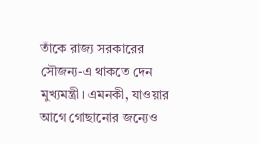তাঁকে রাজ্য সরকারের  সৌজন্য-এ থাকতে দেন মুখ্যমন্ত্রী। এমনকী, যাওয়ার আগে গোছানোর জন্যেও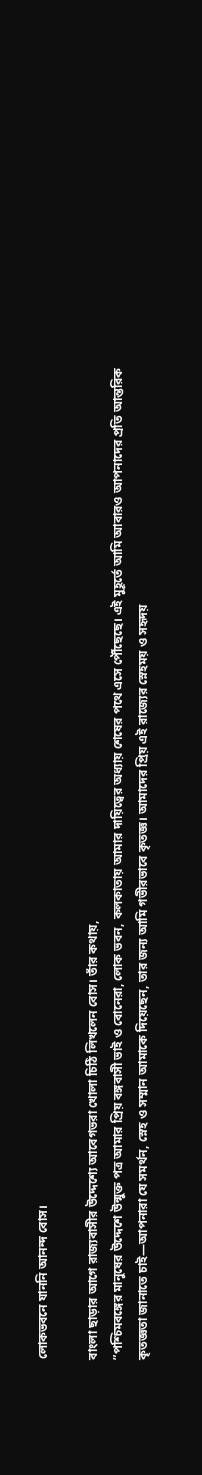লোকভবনে যাননি আনন্দ বোস।

বাংলা ছাড়ার আগে রাজ্যবাসীর উদ্দেশ্যে আবেগভরা খোলা চিঠি লিখলেন বোস। তাঁর কথায়,
”পশ্চিমবঙ্গের মানুষের উদ্দেশে উন্মুক্ত পত্র আমার প্রিয় বঙ্গবাসী ভাই ও বোনেরা, লোক ভবন, কলকাতায় আমার দায়িত্বের অধ্যায় শেষের পথে এসে পৌঁছেছে। এই মুহূর্তে আমি আবারও আপনাদের প্রতি আন্তরিক কৃতজ্ঞতা জানাতে চাই—আপনারা যে সমর্থন, স্নেহ ও সম্মান আমাকে দিয়েছেন, তার জন্য আমি গভীরভাবে কৃতজ্ঞ। আমাদের প্রিয় এই রাজ্যের স্নেহময় ও সহৃদয়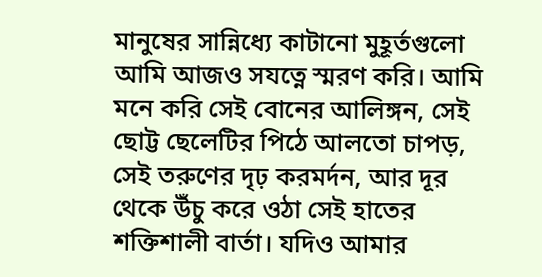মানুষের সান্নিধ্যে কাটানো মুহূর্তগুলো আমি আজও সযত্নে স্মরণ করি। আমি মনে করি সেই বোনের আলিঙ্গন, সেই ছোট্ট ছেলেটির পিঠে আলতো চাপড়, সেই তরুণের দৃঢ় করমর্দন, আর দূর থেকে উঁচু করে ওঠা সেই হাতের শক্তিশালী বার্তা। যদিও আমার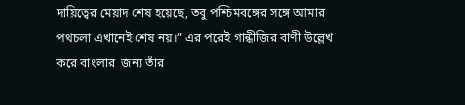দায়িত্বের মেয়াদ শেষ হয়েছে, তবু পশ্চিমবঙ্গের সঙ্গে আমার পথচলা এখানেই শেষ নয়।” এর পরেই গান্ধীজির বাণী উল্লেখ করে বাংলার  জন্য তাঁর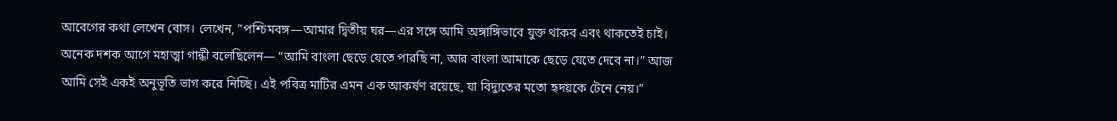আবেগের কথা লেখেন বোস। লেখেন, ”পশ্চিমবঙ্গ—আমার দ্বিতীয় ঘর—এর সঙ্গে আমি অঙ্গাঙ্গিভাবে যুক্ত থাকব এবং থাকতেই চাই। অনেক দশক আগে মহাত্মা গান্ধী বলেছিলেন— “আমি বাংলা ছেড়ে যেতে পারছি না, আর বাংলা আমাকে ছেড়ে যেতে দেবে না।” আজ আমি সেই একই অনুভূতি ভাগ করে নিচ্ছি। এই পবিত্র মাটির এমন এক আকর্ষণ রয়েছে, যা বিদ্যুতের মতো হৃদয়কে টেনে নেয়।”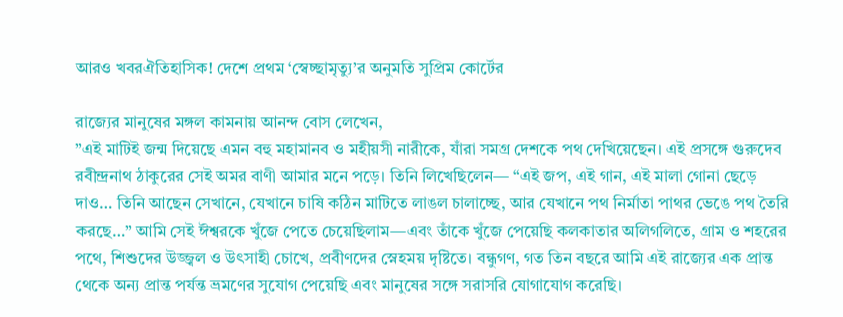আরও খবরঐতিহাসিক! দেশে প্রথম ‘স্বেচ্ছামৃত্যু’র অনুমতি সুপ্রিম কোর্টের

রাজ্যের মানুষের মঙ্গল কামনায় আনন্দ বোস লেখেন,
”এই মাটিই জন্ম দিয়েছে এমন বহু মহামানব ও মহীয়সী নারীকে, যাঁরা সমগ্র দেশকে পথ দেখিয়েছেন। এই প্রসঙ্গে গুরুদেব রবীন্দ্রনাথ ঠাকুরের সেই অমর বাণী আমার মনে পড়ে। তিনি লিখেছিলেন— “এই জপ, এই গান, এই মালা গোনা ছেড়ে দাও… তিনি আছেন সেখানে, যেখানে চাষি কঠিন মাটিতে লাঙল চালাচ্ছে, আর যেখানে পথ নির্মাতা পাথর ভেঙে পথ তৈরি করছে…” আমি সেই ঈশ্বরকে খুঁজে পেতে চেয়েছিলাম—এবং তাঁকে খুঁজে পেয়েছি কলকাতার অলিগলিতে, গ্রাম ও শহরের পথে, শিশুদের উজ্জ্বল ও উৎসাহী চোখে, প্রবীণদের স্নেহময় দৃষ্টিতে। বন্ধুগণ, গত তিন বছরে আমি এই রাজ্যের এক প্রান্ত থেকে অন্য প্রান্ত পর্যন্ত ভ্রমণের সুযোগ পেয়েছি এবং মানুষের সঙ্গে সরাসরি যোগাযোগ করেছি।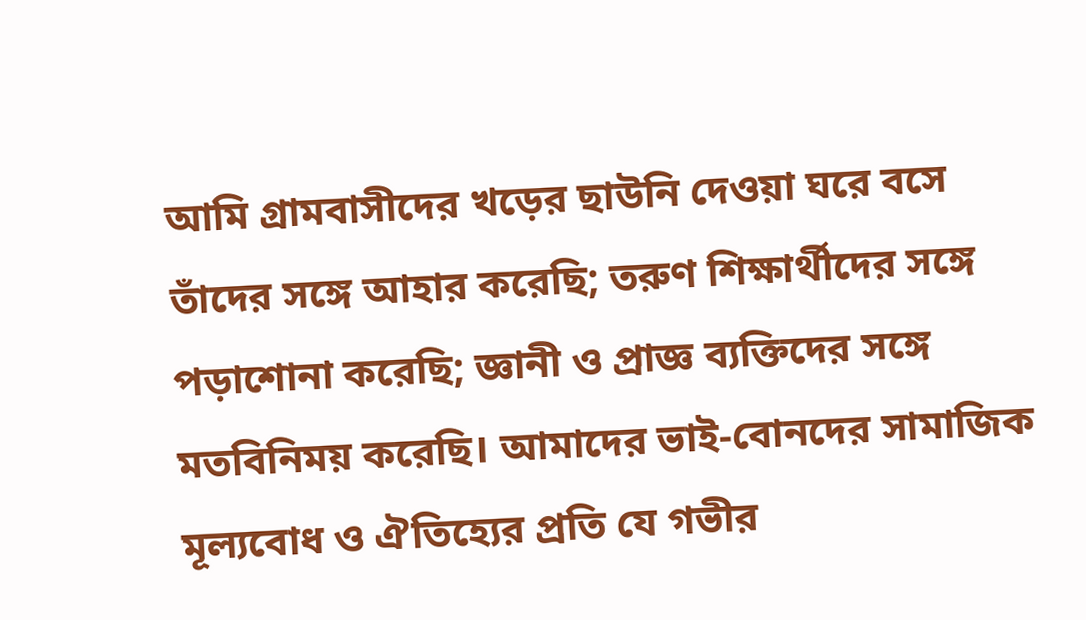আমি গ্রামবাসীদের খড়ের ছাউনি দেওয়া ঘরে বসে তাঁদের সঙ্গে আহার করেছি; তরুণ শিক্ষার্থীদের সঙ্গে পড়াশোনা করেছি; জ্ঞানী ও প্রাজ্ঞ ব্যক্তিদের সঙ্গে মতবিনিময় করেছি। আমাদের ভাই-বোনদের সামাজিক মূল্যবোধ ও ঐতিহ্যের প্রতি যে গভীর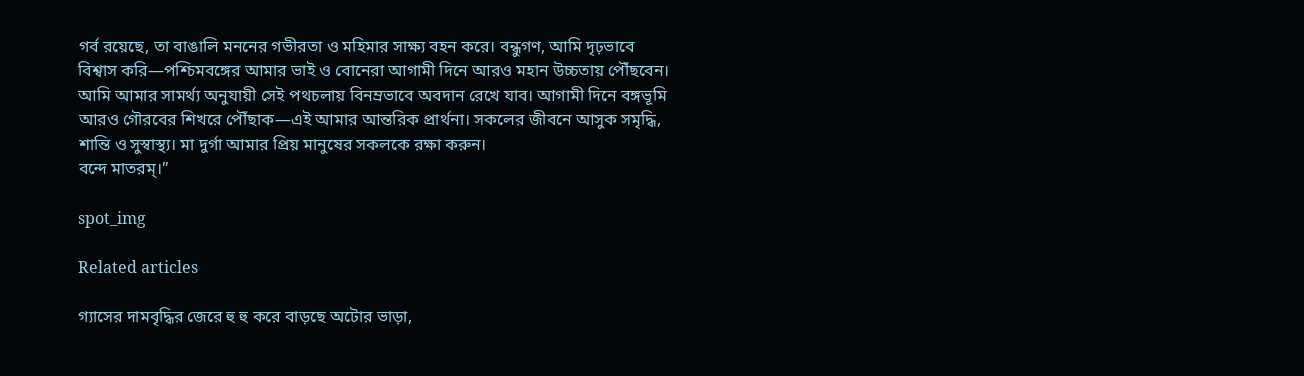গর্ব রয়েছে, তা বাঙালি মননের গভীরতা ও মহিমার সাক্ষ্য বহন করে। বন্ধুগণ, আমি দৃঢ়ভাবে বিশ্বাস করি—পশ্চিমবঙ্গের আমার ভাই ও বোনেরা আগামী দিনে আরও মহান উচ্চতায় পৌঁছবেন। আমি আমার সামর্থ্য অনুযায়ী সেই পথচলায় বিনম্রভাবে অবদান রেখে যাব। আগামী দিনে বঙ্গভূমি আরও গৌরবের শিখরে পৌঁছাক—এই আমার আন্তরিক প্রার্থনা। সকলের জীবনে আসুক সমৃদ্ধি, শান্তি ও সুস্বাস্থ্য। মা দুর্গা আমার প্রিয় মানুষের সকলকে রক্ষা করুন।
বন্দে মাতরম্।”

spot_img

Related articles

গ্যাসের দামবৃদ্ধির জেরে হু হু করে বাড়ছে অটোর ভাড়া,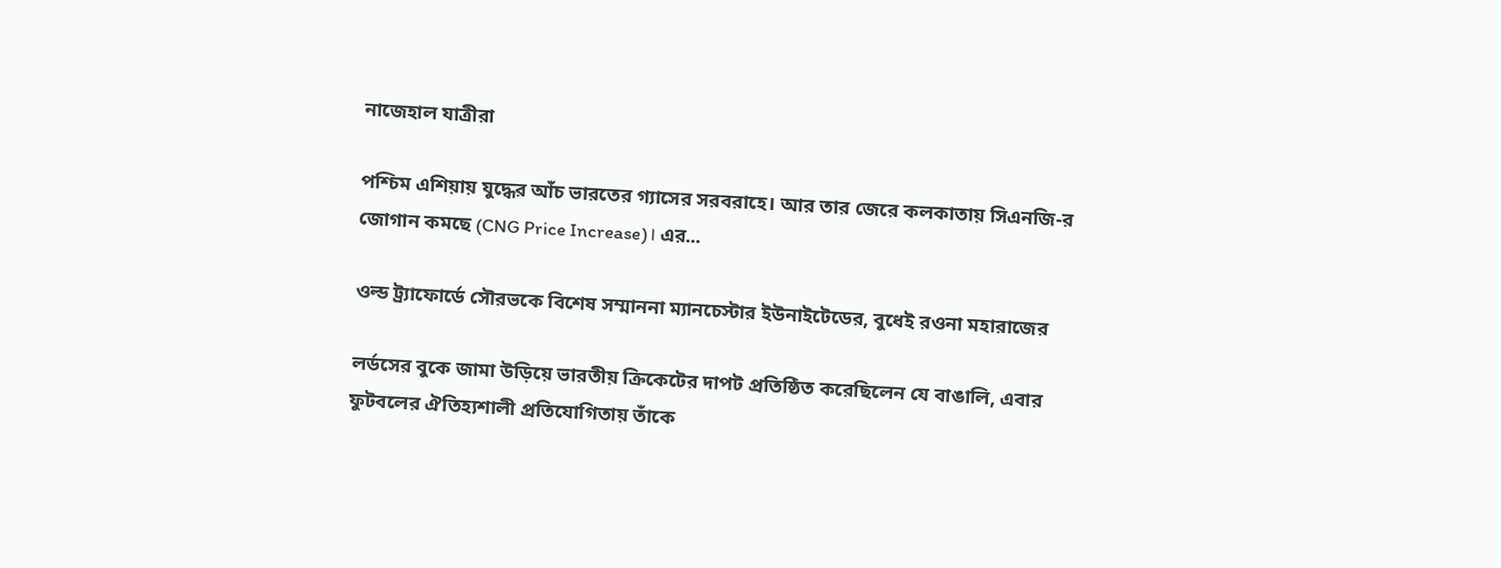নাজেহাল যাত্রীরা

পশ্চিম এশিয়ায় যুদ্ধের আঁচ ভারতের গ্যাসের সরবরাহে। আর তার জেরে কলকাতায় সিএনজি-র জোগান কমছে (CNG Price Increase)। এর...

ওল্ড ট্র্যাফোর্ডে সৌরভকে বিশেষ সম্মাননা ম্যানচেস্টার ইউনাইটেডের, বুধেই রওনা মহারাজের

লর্ডসের বুকে জামা উড়িয়ে ভারতীয় ক্রিকেটের দাপট প্রতিষ্ঠিত করেছিলেন যে বাঙালি, এবার ফুটবলের ঐতিহ্যশালী প্রতিযোগিতায় তাঁকে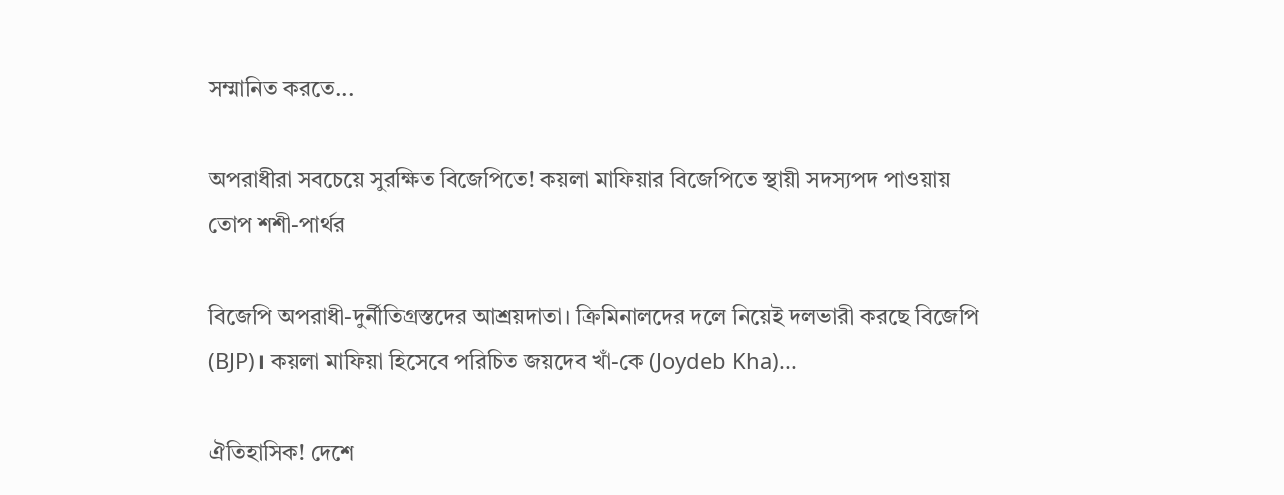সম্মানিত করতে...

অপরাধীরা সবচেয়ে সুরক্ষিত বিজেপিতে! কয়লা মাফিয়ার বিজেপিতে স্থায়ী সদস্যপদ পাওয়ায় তোপ শশী-পার্থর

বিজেপি অপরাধী-দুর্নীতিগ্রস্তদের আশ্রয়দাতা। ক্রিমিনালদের দলে নিয়েই দলভারী করছে বিজেপি (BJP)। কয়লা মাফিয়া হিসেবে পরিচিত জয়দেব খাঁ-কে (Joydeb Kha)...

ঐতিহাসিক! দেশে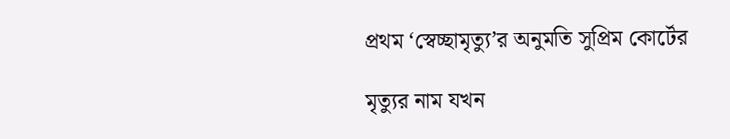প্রথম ‘স্বেচ্ছামৃত্যু’র অনুমতি সুপ্রিম কোর্টের

মৃত্যুর নাম যখন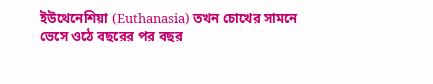ইউথেনেশিয়া (Euthanasia) তখন চোখের সামনে ভেসে ওঠে বছরের পর বছর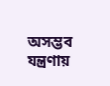অসম্ভব যন্ত্রণায়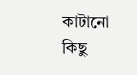কাটানো কিছু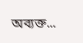অব্যক্ত...